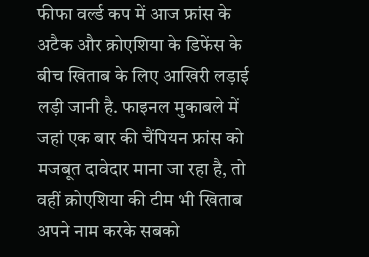फीफा वर्ल्ड कप में आज फ्रांस के अटैक और क्रोएशिया के डिफेंस के बीच खिताब के लिए आखिरी लड़ाई लड़ी जानी है. फाइनल मुकाबले में जहां एक बार की चैंपियन फ्रांस को मजबूत दावेदार माना जा रहा है, तो वहीं क्रोएशिया की टीम भी खिताब अपने नाम करके सबको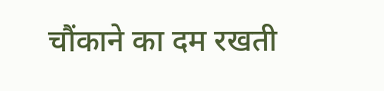चौंकाने का दम रखती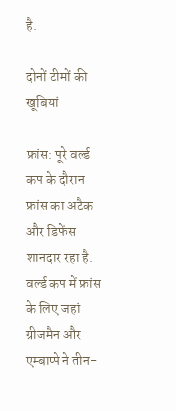है.

दोनों टीमों की खूबियां

फ्रांस: पूरे वर्ल्ड कप के दौरान फ्रांस का अटैक और डिफेंस शानदार रहा है. वर्ल्ड कप में फ्रांस के लिए जहां ग्रीजमैन और एम्बाप्पे ने तीन-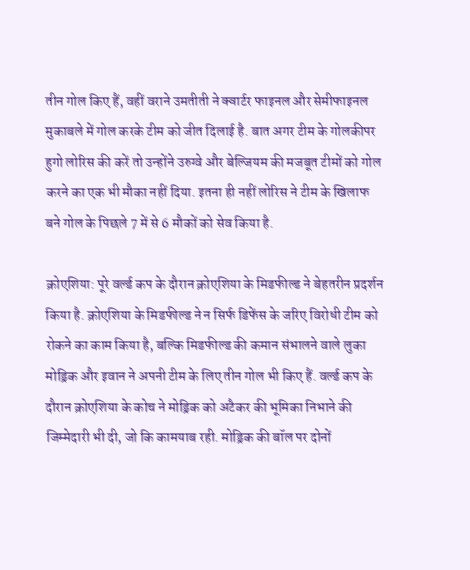तीन गोल किए हैं, वहीं वराने उमतीती ने क्वार्टर फाइनल और सेमीफाइनल मुकाबले में गोल करके टीम को जीत दिलाई है. बात अगर टीम के गोलकीपर हुगो लोरिस की करें तो उन्होंने उरुग्वे और बेल्जियम की मजबूत टीमों को गोल करने का एक भी मौका नहीं दिया. इतना ही नहीं लोरिस ने टीम के खिलाफ बने गोल के पिछले 7 में से 6 मौकों को सेव किया है.

क्रोएशिया: पूरे वर्ल्ड कप के दौरान क्रोएशिया के मिडफील्ड ने बेहतरीन प्रदर्शन किया है. क्रोएशिया के मिडफील्ड ने न सिर्फ डिफेंस के जरिए विरोधी टीम को रोकने का काम किया है, बल्कि मिडफील्ड की कमान संभालने वाले लुका मोड्रिक और इवान ने अपनी टीम के लिए तीन गोल भी किए हैं. वर्ल्ड कप के दौरान क्रोएशिया के कोच ने मोड्रिक को अटैकर की भूमिका निभाने की जिम्मेदारी भी दी, जो कि कामयाब रही. मोड्रिक की बॉल पर दोनों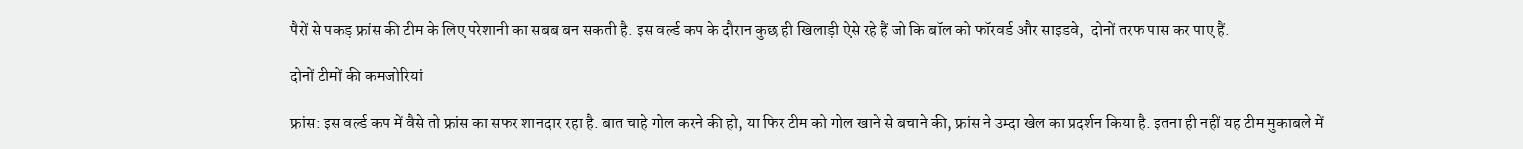पैरों से पकड़ फ्रांस की टीम के लिए परेशानी का सबब बन सकती है. इस वर्ल्ड कप के दौरान कुछ ही खिलाड़ी ऐसे रहे हैं जो कि बॉल को फॉरवर्ड और साइडवे,  दोनों तरफ पास कर पाए हैं.

दोनों टीमों की कमजोरियां

फ्रांस: इस वर्ल्ड कप में वैसे तो फ्रांस का सफर शानदार रहा है. बात चाहे गोल करने की हो, या फिर टीम को गोल खाने से बचाने की, फ्रांस ने उम्दा खेल का प्रदर्शन किया है. इतना ही नहीं यह टीम मुकाबले में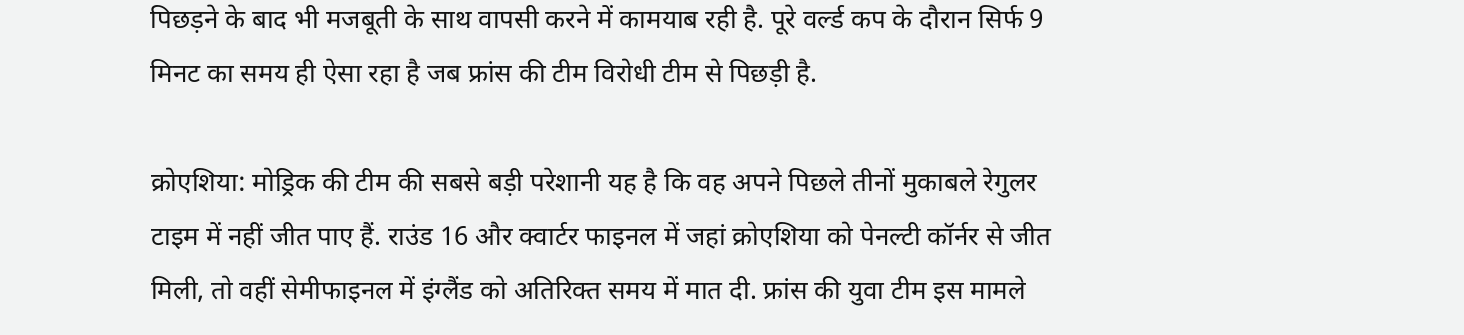पिछड़ने के बाद भी मजबूती के साथ वापसी करने में कामयाब रही है. पूरे वर्ल्ड कप के दौरान सिर्फ 9 मिनट का समय ही ऐसा रहा है जब फ्रांस की टीम विरोधी टीम से पिछड़ी है.

क्रोएशिया: मोड्रिक की टीम की सबसे बड़ी परेशानी यह है कि वह अपने पिछले तीनों मुकाबले रेगुलर टाइम में नहीं जीत पाए हैं. राउंड 16 और क्वार्टर फाइनल में जहां क्रोएशिया को पेनल्टी कॉर्नर से जीत मिली, तो वहीं सेमीफाइनल में इंग्लैंड को अतिरिक्त समय में मात दी. फ्रांस की युवा टीम इस मामले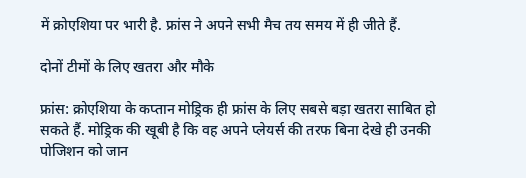में क्रोएशिया पर भारी है. फ्रांस ने अपने सभी मैच तय समय में ही जीते हैं.

दोनों टीमों के लिए खतरा और मौके

फ्रांस: क्रोएशिया के कप्तान मोड्रिक ही फ्रांस के लिए सबसे बड़ा खतरा साबित हो सकते हैं. मोड्रिक की खूबी है कि वह अपने प्लेयर्स की तरफ बिना देखे ही उनकी पोजिशन को जान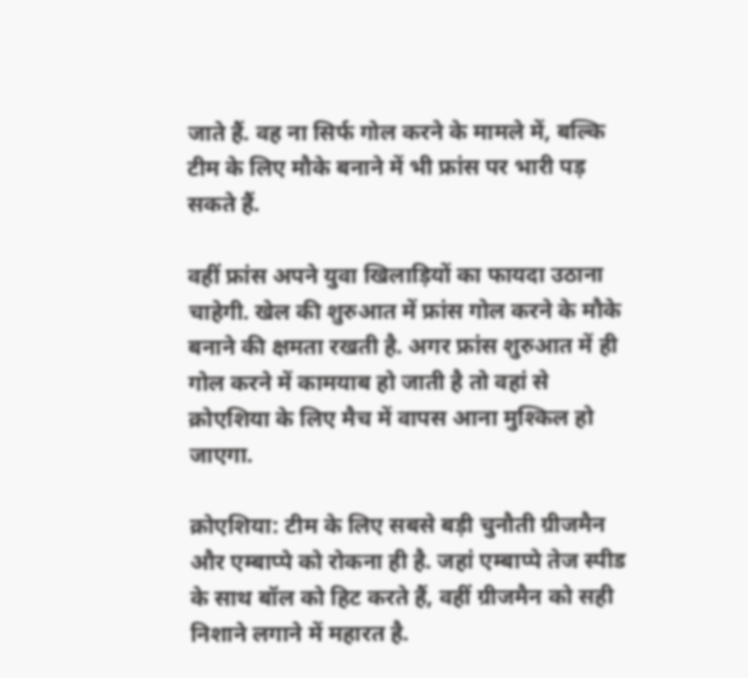जाते हैं. वह ना सिर्फ गोल करने के मामले में, बल्कि टीम के लिए मौके बनाने में भी फ्रांस पर भारी पड़ सकते हैं.

वहीं फ्रांस अपने युवा खिलाड़ियों का फायदा उठाना चाहेगी. खेल की शुरुआत में फ्रांस गोल करने के मौके बनाने की क्षमता रखती है. अगर फ्रांस शुरुआत में ही गोल करने में कामयाब हो जाती है तो वहां से क्रोएशिया के लिए मैच में वापस आना मुश्किल हो जाएगा.

क्रोएशिया: टीम के लिए सबसे बड़ी चुनौती ग्रीजमैन और एम्बाप्पे को रोकना ही है. जहां एम्बाप्पे तेज स्पीड के साथ बॉल को हिट करते हैं, वहीं ग्रीजमैन को सही निशाने लगाने में महारत है.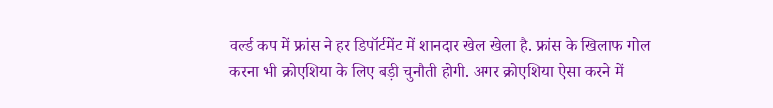वर्ल्ड कप में फ्रांस ने हर डिपॉर्टमेंट में शानदार खेल खेला है. फ्रांस के खिलाफ गोल करना भी क्रोएशिया के लिए बड़ी चुनौती होगी. अगर क्रोएशिया ऐसा करने में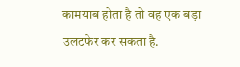कामयाब होता है तो वह एक बड़ा उलटफेर कर सकता है.